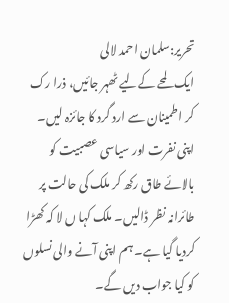تحریر:سلمان احمد لالی
ایک لمحے کےلیے ٹھہر جائیں، ذرا رک کر اطمینان سے ارد گرد کا جائزہ لیں۔ اپنی نفرت اور سیاسی عصبیت کو بالائے طاق رکھ کر ملک کی حالت پر طائرانہ نظر ڈالیں۔ ملک کہا ں لا کہ کھڑا کردیا گیا ہے۔ ہم اپنی آنے والی نسلوں کو کیا جواب دیں گے۔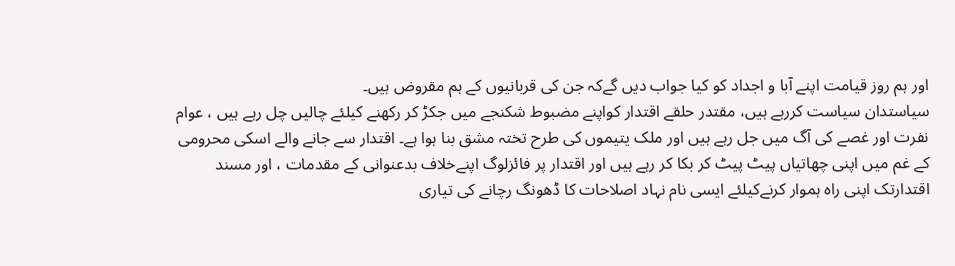اور ہم روز قیامت اپنے آبا و اجداد کو کیا جواب دیں گےکہ جن کی قربانیوں کے ہم مقروض ہیں۔
سیاستدان سیاست کررہے ہیں، مقتدر حلقے اقتدار کواپنے مضبوط شکنجے میں جکڑ کر رکھنے کیلئے چالیں چل رہے ہیں ، عوام نفرت اور غصے کی آگ میں جل رہے ہیں اور ملک یتیموں کی طرح تختہ مشق بنا ہوا ہے۔ اقتدار سے جانے والے اسکی محرومی کے غم میں اپنی چھاتیاں پیٹ پیٹ کر بکا کر رہے ہیں اور اقتدار پر فائزلوگ اپنےخلاف بدعنوانی کے مقدمات ، اور مسند اقتدارتک اپنی راہ ہموار کرنےکیلئے ایسی نام نہاد اصلاحات کا ڈھونگ رچانے کی تیاری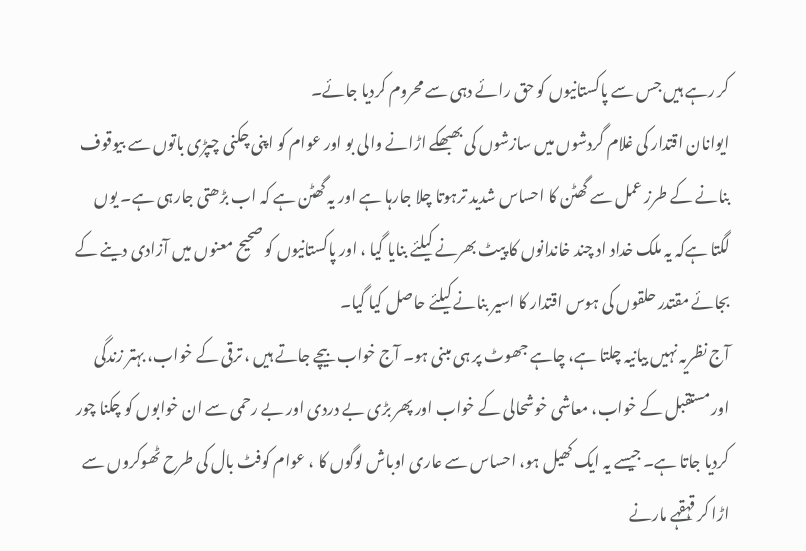کر رہے ہیں جس سے پاکستانیوں کو حق رائے دہی سے محروم کردیا جائے۔
ایوانان اقتدار کی غلام گردشوں میں سازشوں کی بھبھکے اڑانے والی بو اور عوام کو اپنی چکنی چپڑی باتوں سے بیوقوف بنانے کے طرز عمل سے گھٹن کا احساس شدید ترہوتا چلا جارہا ہے اور یہ گھٹن ہے کہ اب بڑھتی جارہی ہے۔ یوں لگتا ہےکہ یہ ملک خداد اد چند خاندانوں کا پیٹ بھرنے کیلئے بنایا گیا ، اور پاکستانیوں کو صحیح معنوں میں آزادی دینے کے بجائے مقتدر حلقوں کی ہوس اقتدار کا اسیر بنانے کیلئے حاصل کیا گیا۔
آج نظریہ نہیں بیانیہ چلتا ہے، چاہے جھوٹ پر ہی مبنی ہو۔ آج خواب بیچے جاتے ہیں ، ترقی کے خواب، بہتر زندگی اور مستقبل کے خواب، معاشی خوشحالی کے خواب اور پھر بڑی بے دردی اور بے رحمی سے ان خوابوں کو چکنا چور کردیا جاتا ہے۔ جیسے یہ ایک کھیل ہو، احساس سے عاری اوباش لوگوں کا ، عوام کوفٹ بال کی طرح ٹھوکروں سے اڑا کر قہقہے مارنے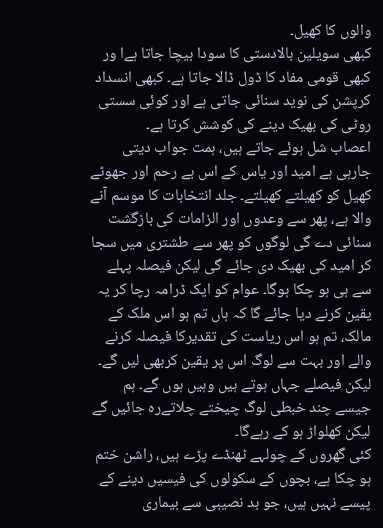والوں کا کھیل۔
کبھی سویلین بالادستی کا سودا بیچا جاتا ہےا ور کبھی قومی مفاد کا ڈول ڈالا جاتا ہے۔ کبھی انسداد کرپشن کی نوید سنائی جاتی ہے اور کوئی سستی روٹی کی بھیک دینے کی کوشش کرتا ہے۔
اعصاب شل ہوئے جاتے ہیں، ہمت جواب دیتی جارہی ہے امید اور یاس کے اس بے رحم اور جھوٹے کھیل کو کھیلتے کھیلتے۔ جلد انتخابات کا موسم آنے والا ہے، پھر سے وعدوں اور الزامات کی بازگشت سنائی دے گی لوگوں کو پھر سے طشتری میں سجا کر امید کی بھیک دی جائے گی لیکن فیصلہ پہلے سے ہی ہو چکا ہوگا۔ عوام کو ایک ڈرامہ رچا کر یہ یقین کرنے دیا جائے گا کہ ہاں تم ہو اس ملک کے مالک، تم ہو اس ریاست کی تقدیرکا فیصلہ کرنے والے اور بہت سے لوگ اس پر یقین کربھی لیں گے۔ لیکن فیصلے جہاں ہوتے ہیں وہیں ہوں گے۔ ہم جیسے چند خبطی لوگ چیختے چلاتےرہ جائیں گے لیکن کھلواڑ ہو کے رہےگا۔
کئی گھروں کے چولہے ٹھنڈے پڑے ہیں، راشن ختم ہو چکا ہے، بچوں کے سکولوں کی فیسیں دینے کے پیسے نہیں ہیں، جو بد نصیبی سے بیماری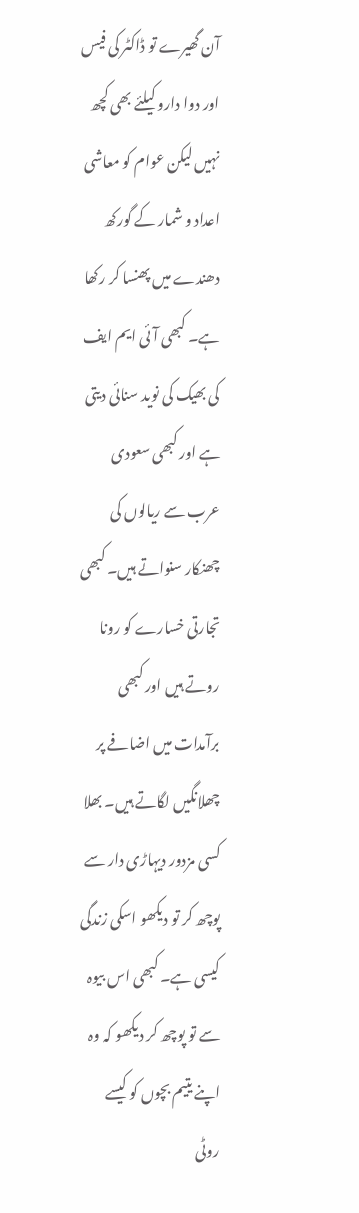آن گھیرے تو ڈاکٹر کی فیس اور دوا دارو کیلئے بھی کچھ نہیں لیکن عوام کو معاشی اعداد و شمار کے گورکھ دھندے میں پھنسا کر رکھا ہے۔ کبھی آئی ایم ایف کی بھیک کی نوید سنائی دیتی ہے اور کبھی سعودی عرب سے ریالوں کی چھنکار سنواتے ہیں۔ کبھی تجارتی خسارے کو رونا روتے ہیں اور کبھی برآمدات میں اضافے پر چھلانگیں لگاتے ہیں۔ بھلا کسی مزدور دیہاڑی دار سے پوچھ کر تو دیکھو اسکی زندگی کیسی ہے۔ کبھی اس بیوہ سے تو پوچھ کر دیکھو کہ وہ اپنے یتیم بچوں کو کیسے روٹی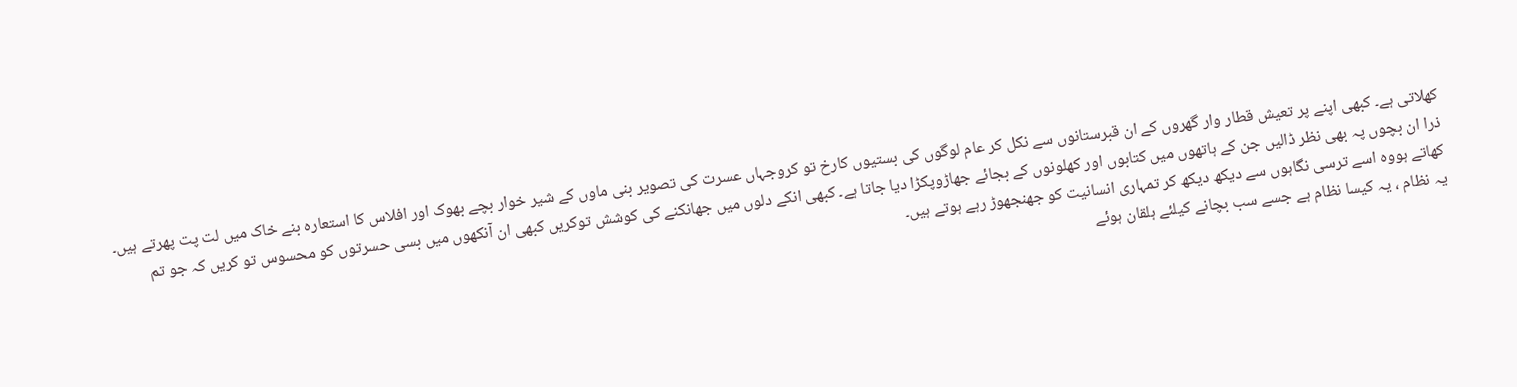کھلاتی ہے۔ کبھی اپنے پر تعیش قطار وار گھروں کے ان قبرستانوں سے نکل کر عام لوگوں کی بستیوں کارخ تو کروجہاں عسرت کی تصویر بنی ماوں کے شیر خوار بچے بھوک اور افلاس کا استعارہ بنے خاک میں لت پت پھرتے ہیں۔ ذرا ان بچوں پہ بھی نظر ڈالیں جن کے ہاتھوں میں کتابوں اور کھلونوں کے بجائے جھاڑوپکڑا دیا جاتا ہے۔ کبھی انکے دلوں میں جھانکنے کی کوشش توکریں کبھی ان آنکھوں میں بسی حسرتوں کو محسوس تو کریں کہ جو تم کھاتے ہووہ اسے ترسی نگاہوں سے دیکھ دیکھ کر تمہاری انسانیت کو جھنجھوڑ رہے ہوتے ہیں۔
یہ نظام ، یہ کیسا نظام ہے جسے سب بچانے کیلئے ہلقان ہوئے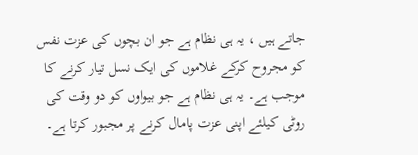جاتے ہیں ، یہ ہی نظام ہے جو ان بچوں کی عزت نفس کو مجروح کرکے غلاموں کی ایک نسل تیار کرنے کا موجب ہے۔ یہ ہی نظام ہے جو بیواوں کو دو وقت کی روٹی کیلئے اپنی عزت پامال کرنے پر مجبور کرتا ہے۔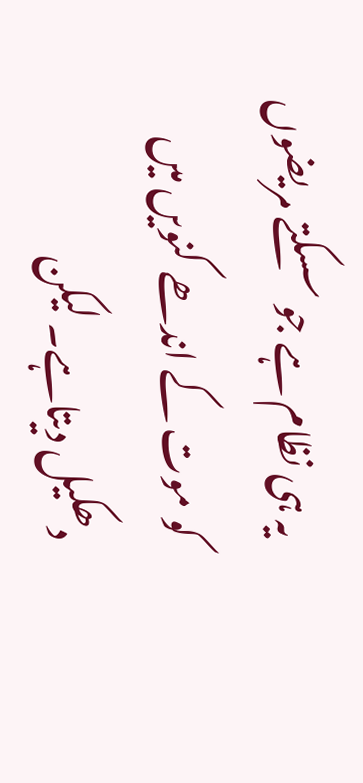یہ ہی نظام ہے جو سسکتے مریضوں کو موت کے اندھے کنویں میں دھکیل دیتاہے۔ لیکن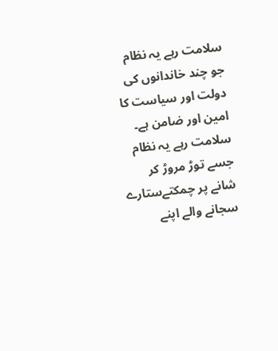سلامت رہے یہ نظام جو چند خاندانوں کی دولت اور سیاست کا امین اور ضامن ہے۔ سلامت رہے یہ نظام جسے توڑ مروڑ کر شانے پر چمکتےستارے سجانے والے اپنے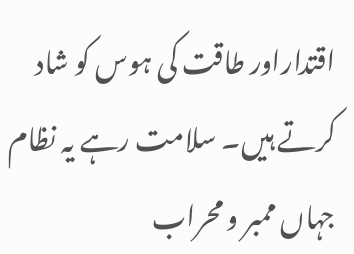اقتداراور طاقت کی ہوس کو شاد کرتے ہیں۔ سلامت رہے یہ نظام جہاں ممبر و محراب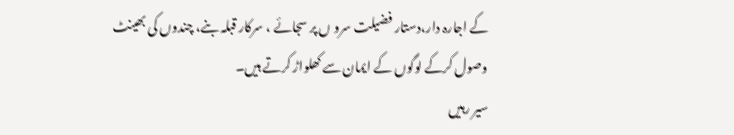کے اجارہ دار،دستار فضیلت سرو ں پر سجائے ، سرکار قبلہ بنے، چندوں کی بھینٹ وصول کرکے لوگوں کے ایمان سے کھلواڑ کرتے ہیں۔
سیر رہیں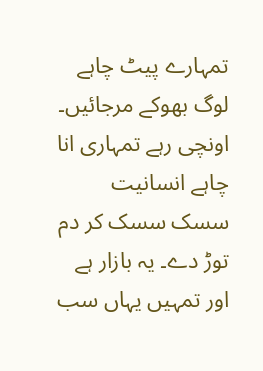تمہارے پیٹ چاہے لوگ بھوکے مرجائیں۔ اونچی رہے تمہاری انا چاہے انسانیت سسک سسک کر دم توڑ دے۔ یہ بازار ہے اور تمہیں یہاں سب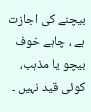بیچنے کی اجازت ہے ، چاہے خوف بیچو یا مذہب، کوئی قید نہیں ۔